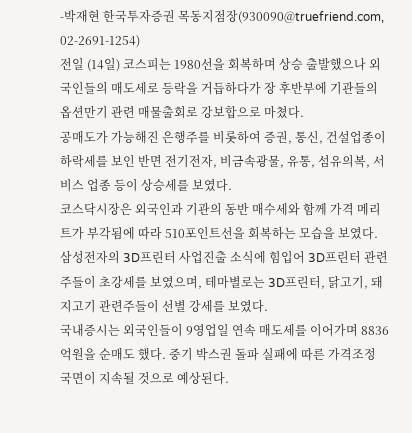-박재현 한국투자증권 목동지점장(930090@truefriend.com, 02-2691-1254)
전일 (14일) 코스피는 1980선을 회복하며 상승 출발했으나 외국인들의 매도세로 등락을 거듭하다가 장 후반부에 기관들의 옵션만기 관련 매물출회로 강보합으로 마쳤다.
공매도가 가능해진 은행주를 비롯하여 증권, 통신, 건설업종이 하락세를 보인 반면 전기전자, 비금속광물, 유통, 섬유의복, 서비스 업종 등이 상승세를 보였다.
코스닥시장은 외국인과 기관의 동반 매수세와 함께 가격 메리트가 부각됨에 따라 510포인트선을 회복하는 모습을 보였다.
삼성전자의 3D프린터 사업진출 소식에 힘입어 3D프린터 관련주들이 초강세를 보였으며, 테마별로는 3D프린터, 닭고기, 돼지고기 관련주들이 선별 강세를 보였다.
국내증시는 외국인들이 9영업일 연속 매도세를 이어가며 8836억원을 순매도 했다. 중기 박스권 돌파 실패에 따른 가격조정 국면이 지속될 것으로 예상된다.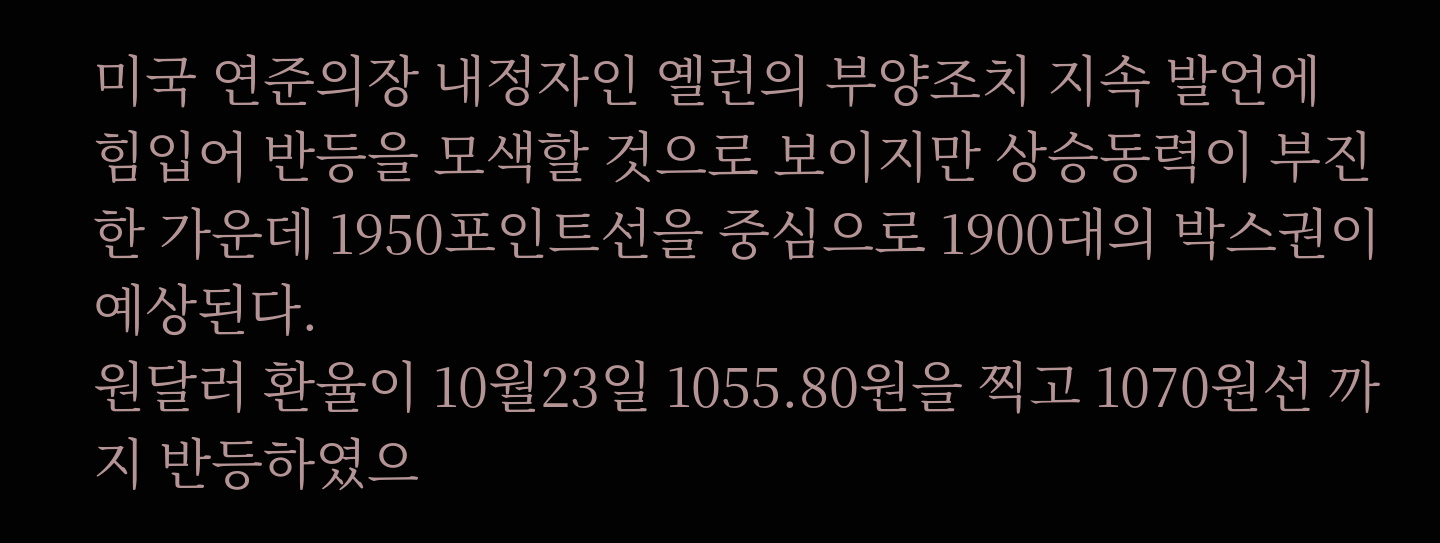미국 연준의장 내정자인 옐런의 부양조치 지속 발언에 힘입어 반등을 모색할 것으로 보이지만 상승동력이 부진한 가운데 1950포인트선을 중심으로 1900대의 박스권이 예상된다.
원달러 환율이 10월23일 1055.80원을 찍고 1070원선 까지 반등하였으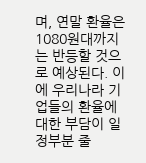며, 연말 환율은 1080원대까지는 반등할 것으로 예상된다. 이에 우리나라 기업들의 환율에 대한 부담이 일정부분 줄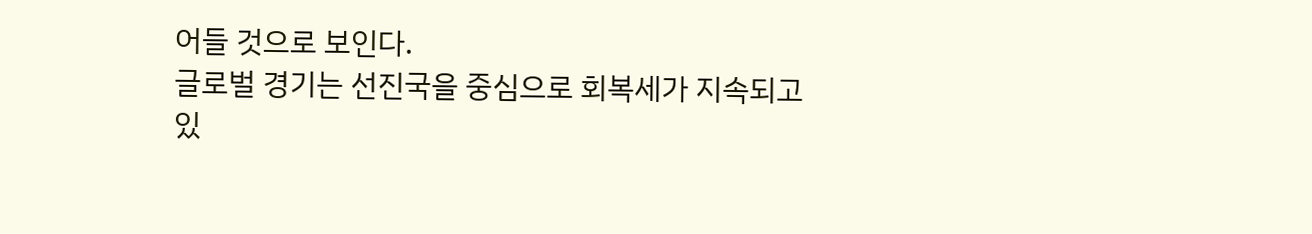어들 것으로 보인다.
글로벌 경기는 선진국을 중심으로 회복세가 지속되고 있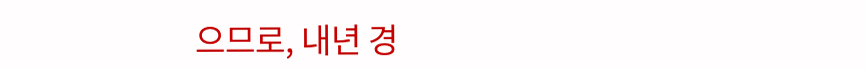으므로, 내년 경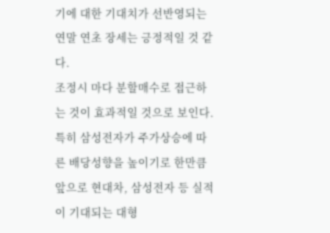기에 대한 기대치가 선반영되는 연말 연초 장세는 긍정적일 것 같다.
조정시 마다 분할매수로 접근하는 것이 효과적일 것으로 보인다.
특히 삼성전자가 주가상승에 따른 배당성향을 높이기로 한만큼 앞으로 현대차, 삼성전자 등 실적이 기대되는 대형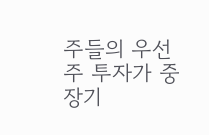주들의 우선주 투자가 중장기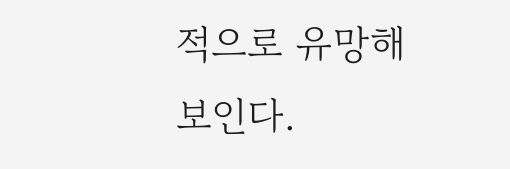적으로 유망해 보인다.